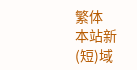繁体
本站新(短)域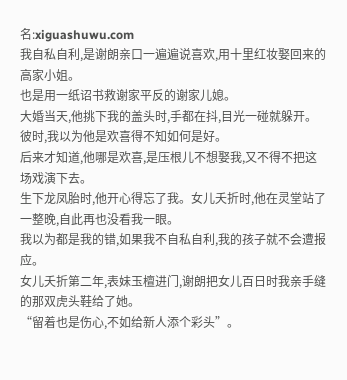名:xiguashuwu.com
我自私自利,是谢朗亲口一遍遍说喜欢,用十里红妆娶回来的高家小姐。
也是用一纸诏书救谢家平反的谢家儿媳。
大婚当天,他挑下我的盖头时,手都在抖,目光一碰就躲开。
彼时,我以为他是欢喜得不知如何是好。
后来才知道,他哪是欢喜,是压根儿不想娶我,又不得不把这场戏演下去。
生下龙凤胎时,他开心得忘了我。女儿夭折时,他在灵堂站了一整晚,自此再也没看我一眼。
我以为都是我的错,如果我不自私自利,我的孩子就不会遭报应。
女儿夭折第二年,表妹玉檀进门,谢朗把女儿百日时我亲手缝的那双虎头鞋给了她。
“留着也是伤心,不如给新人添个彩头”。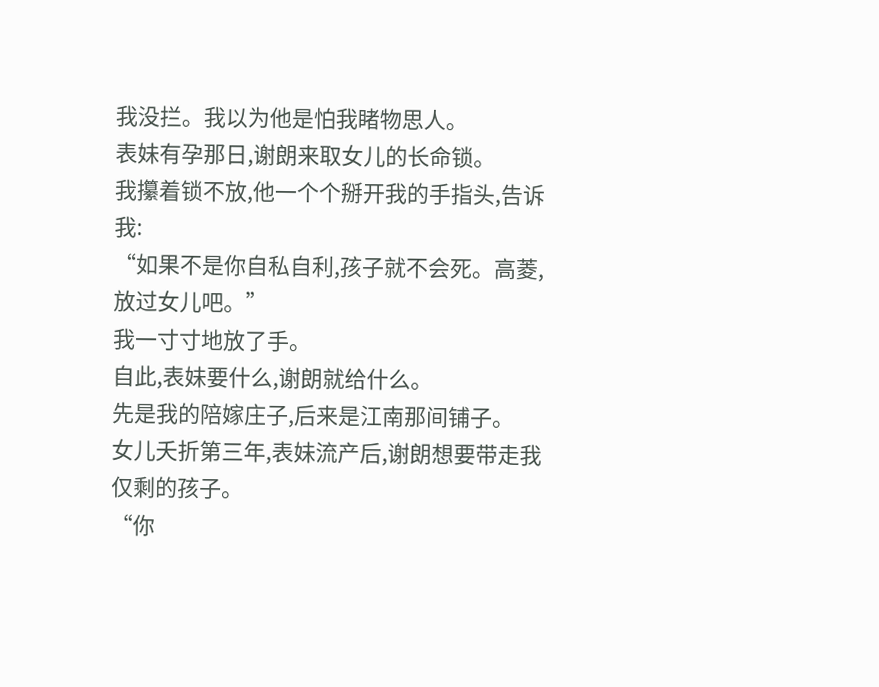我没拦。我以为他是怕我睹物思人。
表妹有孕那日,谢朗来取女儿的长命锁。
我攥着锁不放,他一个个掰开我的手指头,告诉我:
“如果不是你自私自利,孩子就不会死。高菱,放过女儿吧。”
我一寸寸地放了手。
自此,表妹要什么,谢朗就给什么。
先是我的陪嫁庄子,后来是江南那间铺子。
女儿夭折第三年,表妹流产后,谢朗想要带走我仅剩的孩子。
“你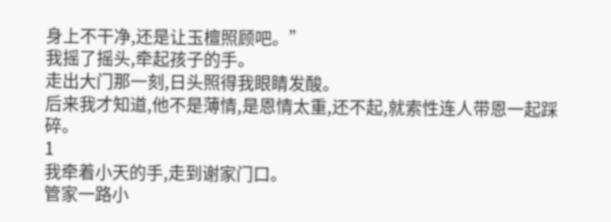身上不干净,还是让玉檀照顾吧。”
我摇了摇头,牵起孩子的手。
走出大门那一刻,日头照得我眼睛发酸。
后来我才知道,他不是薄情,是恩情太重,还不起,就索性连人带恩一起踩碎。
1
我牵着小天的手,走到谢家门口。
管家一路小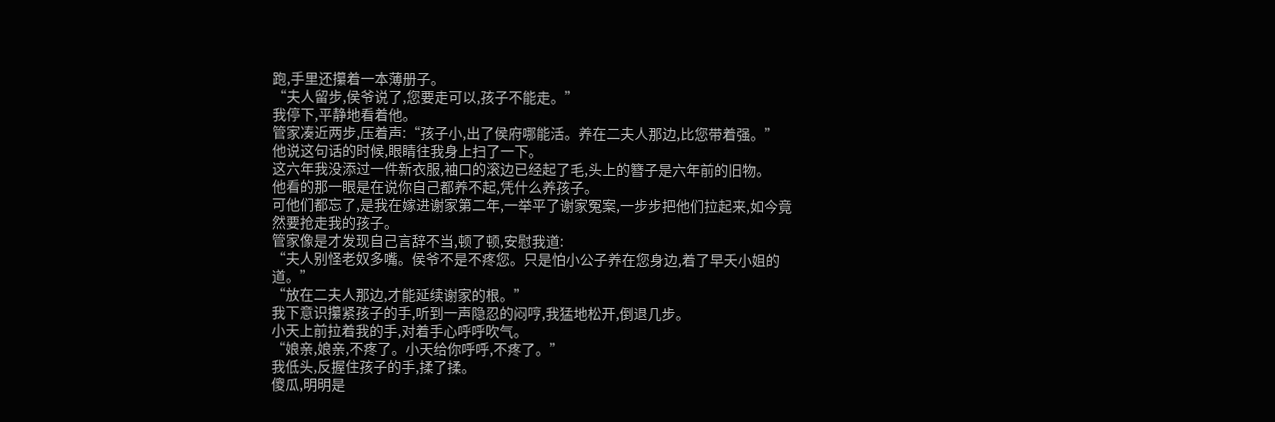跑,手里还攥着一本薄册子。
“夫人留步,侯爷说了,您要走可以,孩子不能走。”
我停下,平静地看着他。
管家凑近两步,压着声:“孩子小,出了侯府哪能活。养在二夫人那边,比您带着强。”
他说这句话的时候,眼睛往我身上扫了一下。
这六年我没添过一件新衣服,袖口的滚边已经起了毛,头上的簪子是六年前的旧物。
他看的那一眼是在说你自己都养不起,凭什么养孩子。
可他们都忘了,是我在嫁进谢家第二年,一举平了谢家冤案,一步步把他们拉起来,如今竟然要抢走我的孩子。
管家像是才发现自己言辞不当,顿了顿,安慰我道:
“夫人别怪老奴多嘴。侯爷不是不疼您。只是怕小公子养在您身边,着了早夭小姐的道。”
“放在二夫人那边,才能延续谢家的根。”
我下意识攥紧孩子的手,听到一声隐忍的闷哼,我猛地松开,倒退几步。
小天上前拉着我的手,对着手心呼呼吹气。
“娘亲,娘亲,不疼了。小天给你呼呼,不疼了。”
我低头,反握住孩子的手,揉了揉。
傻瓜,明明是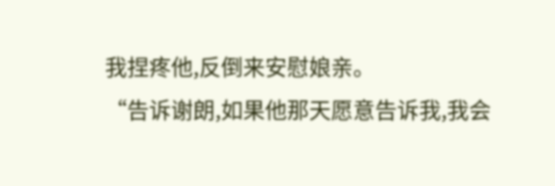我捏疼他,反倒来安慰娘亲。
“告诉谢朗,如果他那天愿意告诉我,我会